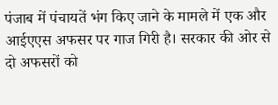पंजाब में पंचायतें भंग किए जाने के मामले में एक और आईएएस अफसर पर गाज गिरी है। सरकार की ओर से दो अफसरों को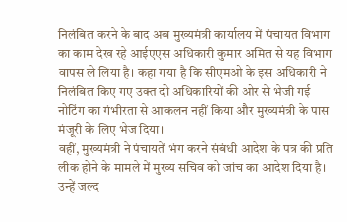निलंबित करने के बाद अब मुख्यमंत्री कार्यालय में पंचायत विभाग का काम देख रहे आईएएस अधिकारी कुमार अमित से यह विभाग वापस ले लिया है। कहा गया है कि सीएमओ के इस अधिकारी ने निलंबित किए गए उक्त दो अधिकारियों की ओर से भेजी गई नोटिंग का गंभीरता से आकलन नहीं किया और मुख्यमंत्री के पास मंजूरी के लिए भेज दिया।
वहीं, मुख्यमंत्री ने पंचायतें भंग करने संबंधी आदेश के पत्र की प्रति लीक होने के मामले में मुख्य सचिव को जांच का आदेश दिया है। उन्हें जल्द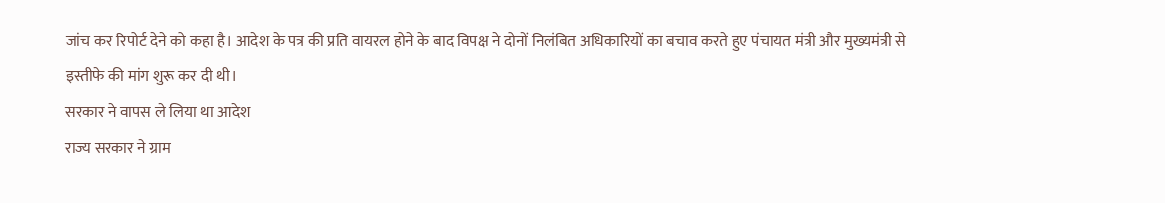जांच कर रिपोर्ट देने को कहा है। आदेश के पत्र की प्रति वायरल होने के बाद विपक्ष ने दोनों निलंबित अधिकारियों का बचाव करते हुए पंचायत मंत्री और मुख्यमंत्री से इस्तीफे की मांग शुरू कर दी थी।
सरकार ने वापस ले लिया था आदेश
राज्य सरकार ने ग्राम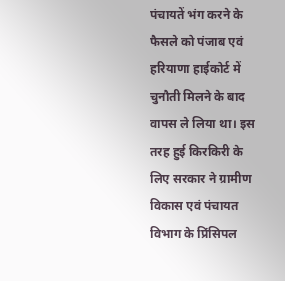पंचायतें भंग करने के फैसले को पंजाब एवं हरियाणा हाईकोर्ट में चुनौती मिलने के बाद वापस ले लिया था। इस तरह हुई किरकिरी के लिए सरकार ने ग्रामीण विकास एवं पंचायत विभाग के प्रिंसिपल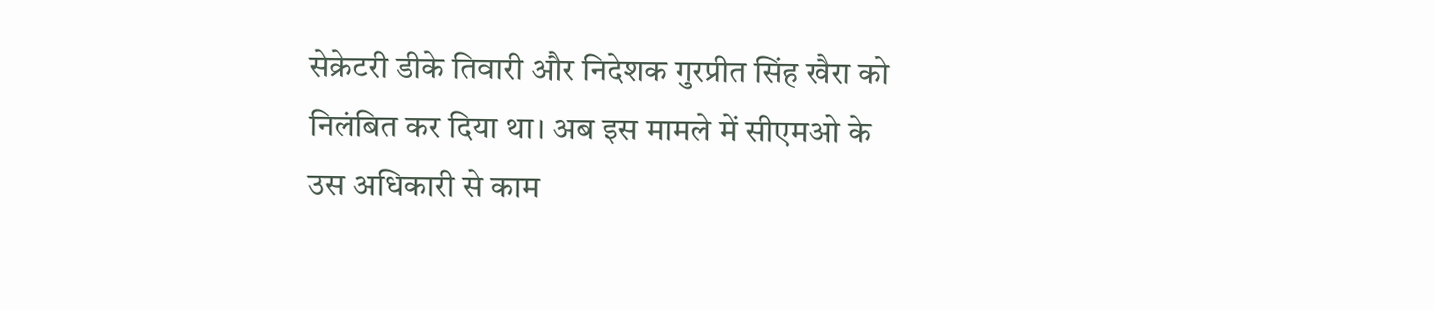सेक्रेटरी डीके तिवारी और निदेशक गुरप्रीत सिंह खैरा को निलंबित कर दिया था। अब इस मामले में सीएमओ के उस अधिकारी से काम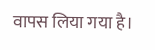वापस लिया गया है।